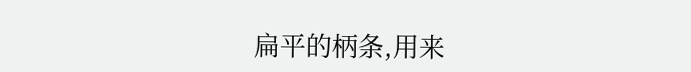扁平的柄条,用来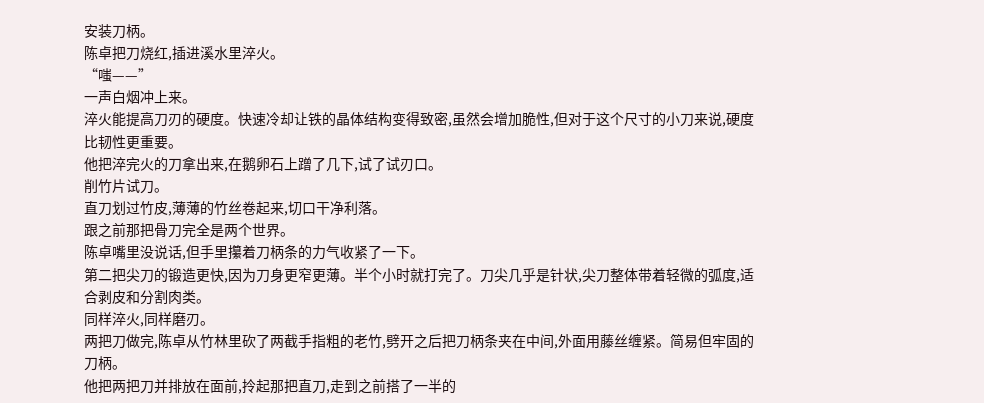安装刀柄。
陈卓把刀烧红,插进溪水里淬火。
“嗤——”
一声白烟冲上来。
淬火能提高刀刃的硬度。快速冷却让铁的晶体结构变得致密,虽然会增加脆性,但对于这个尺寸的小刀来说,硬度比韧性更重要。
他把淬完火的刀拿出来,在鹅卵石上蹭了几下,试了试刃口。
削竹片试刀。
直刀划过竹皮,薄薄的竹丝卷起来,切口干净利落。
跟之前那把骨刀完全是两个世界。
陈卓嘴里没说话,但手里攥着刀柄条的力气收紧了一下。
第二把尖刀的锻造更快,因为刀身更窄更薄。半个小时就打完了。刀尖几乎是针状,尖刀整体带着轻微的弧度,适合剥皮和分割肉类。
同样淬火,同样磨刃。
两把刀做完,陈卓从竹林里砍了两截手指粗的老竹,劈开之后把刀柄条夹在中间,外面用藤丝缠紧。简易但牢固的刀柄。
他把两把刀并排放在面前,拎起那把直刀,走到之前搭了一半的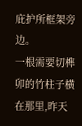庇护所框架旁边。
一根需要切榫卯的竹柱子横在那里,昨天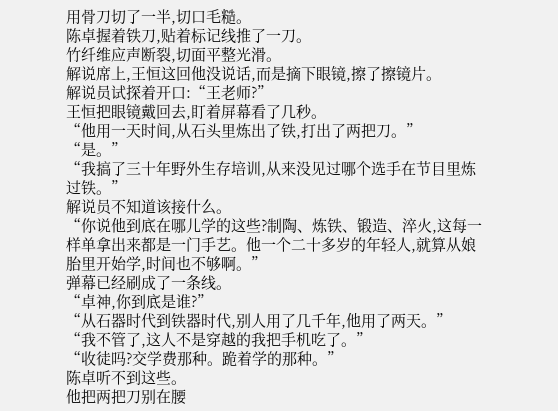用骨刀切了一半,切口毛糙。
陈卓握着铁刀,贴着标记线推了一刀。
竹纤维应声断裂,切面平整光滑。
解说席上,王恒这回他没说话,而是摘下眼镜,擦了擦镜片。
解说员试探着开口:“王老师?”
王恒把眼镜戴回去,盯着屏幕看了几秒。
“他用一天时间,从石头里炼出了铁,打出了两把刀。”
“是。”
“我搞了三十年野外生存培训,从来没见过哪个选手在节目里炼过铁。”
解说员不知道该接什么。
“你说他到底在哪儿学的这些?制陶、炼铁、锻造、淬火,这每一样单拿出来都是一门手艺。他一个二十多岁的年轻人,就算从娘胎里开始学,时间也不够啊。”
弹幕已经刷成了一条线。
“卓神,你到底是谁?”
“从石器时代到铁器时代,别人用了几千年,他用了两天。”
“我不管了,这人不是穿越的我把手机吃了。”
“收徒吗?交学费那种。跪着学的那种。”
陈卓听不到这些。
他把两把刀别在腰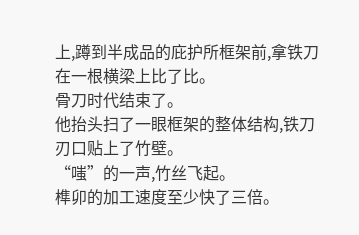上,蹲到半成品的庇护所框架前,拿铁刀在一根横梁上比了比。
骨刀时代结束了。
他抬头扫了一眼框架的整体结构,铁刀刃口贴上了竹壁。
“嗤”的一声,竹丝飞起。
榫卯的加工速度至少快了三倍。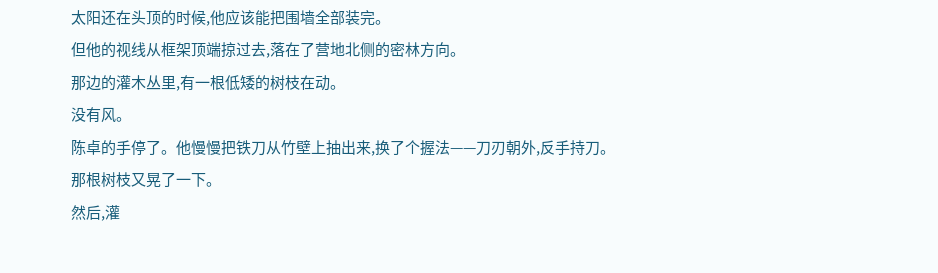太阳还在头顶的时候,他应该能把围墙全部装完。
但他的视线从框架顶端掠过去,落在了营地北侧的密林方向。
那边的灌木丛里,有一根低矮的树枝在动。
没有风。
陈卓的手停了。他慢慢把铁刀从竹壁上抽出来,换了个握法——刀刃朝外,反手持刀。
那根树枝又晃了一下。
然后,灌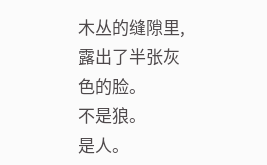木丛的缝隙里,露出了半张灰色的脸。
不是狼。
是人。